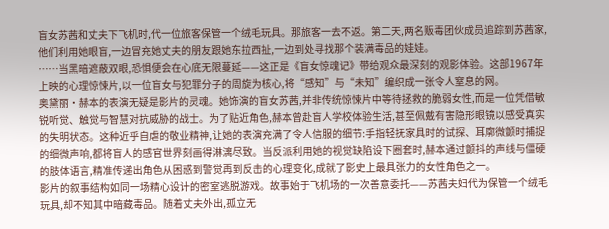盲女苏茜和丈夫下飞机时,代一位旅客保管一个绒毛玩具。那旅客一去不返。第二天,两名贩毒团伙成员追踪到苏茜家,他们利用她眼盲,一边冒充她丈夫的朋友跟她东拉西扯,一边到处寻找那个装满毒品的娃娃。
……当黑暗遮蔽双眼,恐惧便会在心底无限蔓延——这正是《盲女惊魂记》带给观众最深刻的观影体验。这部1967年上映的心理惊悚片,以一位盲女与犯罪分子的周旋为核心,将“感知”与“未知”编织成一张令人窒息的网。
奥黛丽·赫本的表演无疑是影片的灵魂。她饰演的盲女苏茜,并非传统惊悚片中等待拯救的脆弱女性,而是一位凭借敏锐听觉、触觉与智慧对抗威胁的战士。为了贴近角色,赫本曾赴盲人学校体验生活,甚至佩戴有害隐形眼镜以感受真实的失明状态。这种近乎自虐的敬业精神,让她的表演充满了令人信服的细节:手指轻抚家具时的试探、耳廓微颤时捕捉的细微声响,都将盲人的感官世界刻画得淋漓尽致。当反派利用她的视觉缺陷设下圈套时,赫本通过颤抖的声线与僵硬的肢体语言,精准传递出角色从困惑到警觉再到反击的心理变化,成就了影史上最具张力的女性角色之一。
影片的叙事结构如同一场精心设计的密室逃脱游戏。故事始于飞机场的一次善意委托——苏茜夫妇代为保管一个绒毛玩具,却不知其中暗藏毒品。随着丈夫外出,孤立无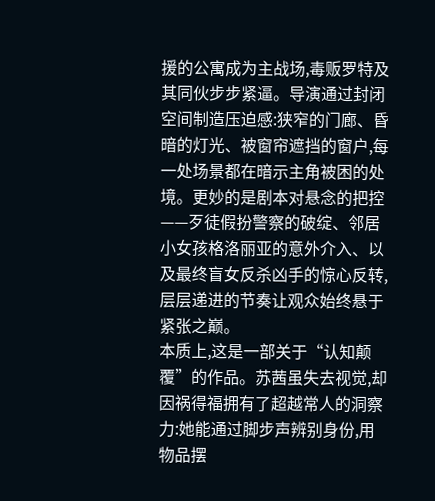援的公寓成为主战场,毒贩罗特及其同伙步步紧逼。导演通过封闭空间制造压迫感:狭窄的门廊、昏暗的灯光、被窗帘遮挡的窗户,每一处场景都在暗示主角被困的处境。更妙的是剧本对悬念的把控——歹徒假扮警察的破绽、邻居小女孩格洛丽亚的意外介入、以及最终盲女反杀凶手的惊心反转,层层递进的节奏让观众始终悬于紧张之巅。
本质上,这是一部关于“认知颠覆”的作品。苏茜虽失去视觉,却因祸得福拥有了超越常人的洞察力:她能通过脚步声辨别身份,用物品摆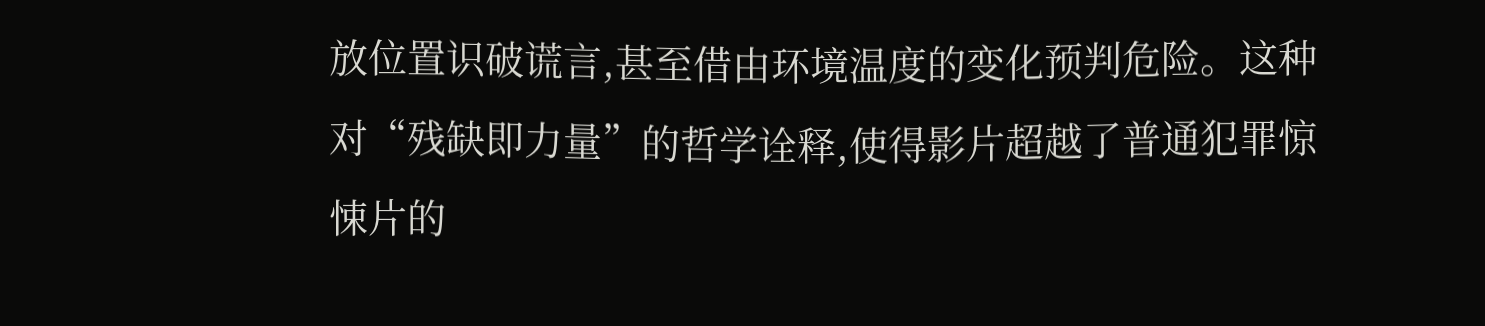放位置识破谎言,甚至借由环境温度的变化预判危险。这种对“残缺即力量”的哲学诠释,使得影片超越了普通犯罪惊悚片的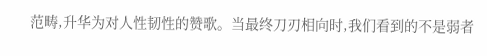范畴,升华为对人性韧性的赞歌。当最终刀刃相向时,我们看到的不是弱者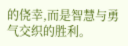的侥幸,而是智慧与勇气交织的胜利。